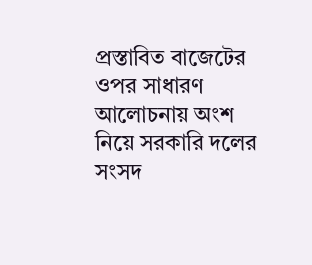প্রস্তাবিত বাজেটের ওপর সাধারণ আলোচনায় অংশ নিয়ে সরকারি দলের সংসদ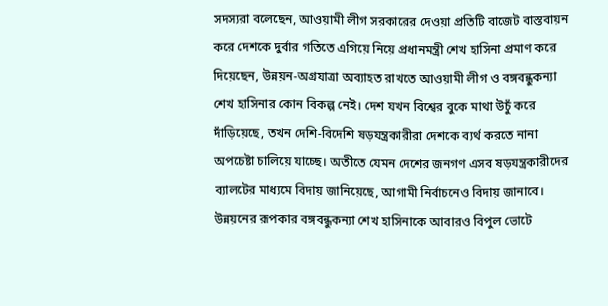সদস্যরা বলেছেন, আওয়ামী লীগ সরকারের দেওয়া প্রতিটি বাজেট বাস্তবায়ন করে দেশকে দুর্বার গতিতে এগিয়ে নিয়ে প্রধানমন্ত্রী শেখ হাসিনা প্রমাণ করে দিয়েছেন, উন্নয়ন-অগ্রযাত্রা অব্যাহত রাখতে আওয়ামী লীগ ও বঙ্গবন্ধুকন্যা শেখ হাসিনার কোন বিকল্প নেই। দেশ যখন বিশ্বের বুকে মাথা উচুঁ করে দাঁড়িয়েছে, তখন দেশি-বিদেশি ষড়যন্ত্রকারীরা দেশকে ব্যর্থ করতে নানা অপচেষ্টা চালিয়ে যাচ্ছে। অতীতে যেমন দেশের জনগণ এসব ষড়যন্ত্রকারীদের ব্যালটের মাধ্যমে বিদায় জানিয়েছে, আগামী নির্বাচনেও বিদায় জানাবে। উন্নয়নের রূপকার বঙ্গবন্ধুকন্যা শেখ হাসিনাকে আবারও বিপুল ভোটে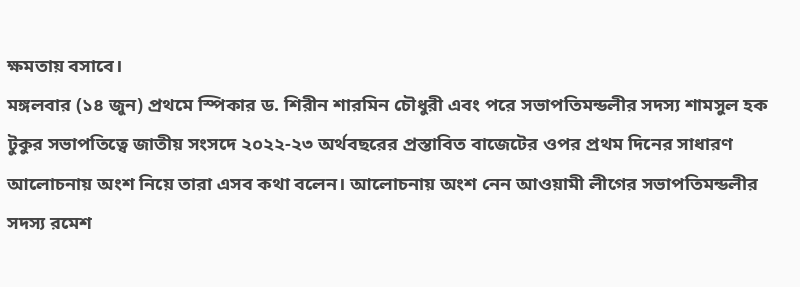ক্ষমতায় বসাবে।
মঙ্গলবার (১৪ জুন) প্রথমে স্পিকার ড. শিরীন শারমিন চৌধুরী এবং পরে সভাপতিমন্ডলীর সদস্য শামসুল হক টুকুর সভাপতিত্বে জাতীয় সংসদে ২০২২-২৩ অর্থবছরের প্রস্তাবিত বাজেটের ওপর প্রথম দিনের সাধারণ আলোচনায় অংশ নিয়ে তারা এসব কথা বলেন। আলোচনায় অংশ নেন আওয়ামী লীগের সভাপতিমন্ডলীর সদস্য রমেশ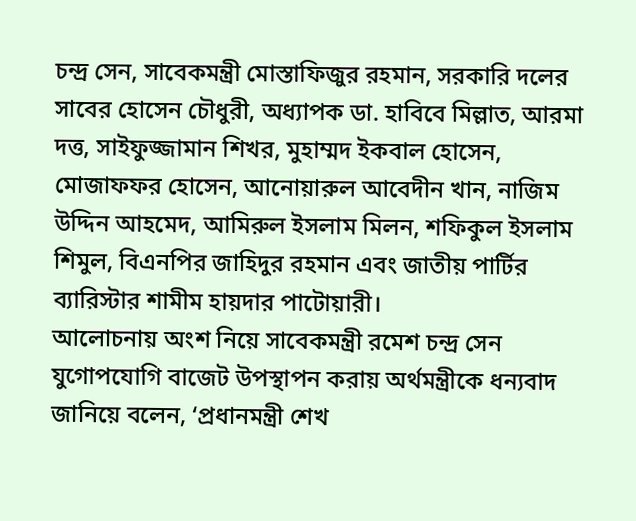চন্দ্র সেন, সাবেকমন্ত্রী মোস্তাফিজুর রহমান, সরকারি দলের সাবের হোসেন চৌধুরী, অধ্যাপক ডা. হাবিবে মিল্লাত, আরমা দত্ত, সাইফুজ্জামান শিখর, মুহাম্মদ ইকবাল হোসেন, মোজাফফর হোসেন, আনোয়ারুল আবেদীন খান, নাজিম উদ্দিন আহমেদ, আমিরুল ইসলাম মিলন, শফিকুল ইসলাম শিমুল, বিএনপির জাহিদুর রহমান এবং জাতীয় পার্টির ব্যারিস্টার শামীম হায়দার পাটোয়ারী।
আলোচনায় অংশ নিয়ে সাবেকমন্ত্রী রমেশ চন্দ্র সেন যুগোপযোগি বাজেট উপস্থাপন করায় অর্থমন্ত্রীকে ধন্যবাদ জানিয়ে বলেন, ‘প্রধানমন্ত্রী শেখ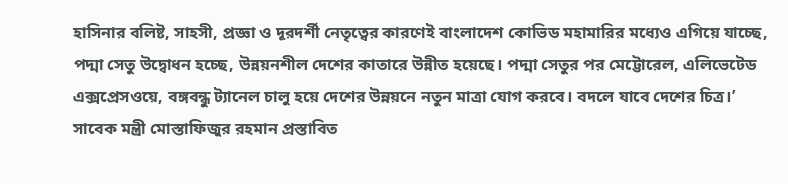হাসিনার বলিষ্ট, সাহসী, প্রজ্ঞা ও দূরদর্শী নেতৃত্বের কারণেই বাংলাদেশ কোভিড মহামারির মধ্যেও এগিয়ে যাচ্ছে, পদ্মা সেতু উদ্বোধন হচ্ছে, উন্নয়নশীল দেশের কাতারে উন্নীত হয়েছে। পদ্মা সেতুর পর মেট্টোরেল, এলিভেটেড এক্সপ্রেসওয়ে, বঙ্গবন্ধু ট্যানেল চালু হয়ে দেশের উন্নয়নে নতুন মাত্রা যোগ করবে। বদলে যাবে দেশের চিত্র।’
সাবেক মন্ত্রী মোস্তাফিজুর রহমান প্রস্তাবিত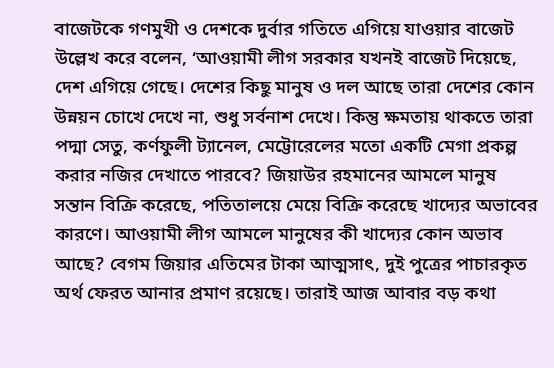বাজেটকে গণমুখী ও দেশকে দুর্বার গতিতে এগিয়ে যাওয়ার বাজেট উল্লেখ করে বলেন, ‘আওয়ামী লীগ সরকার যখনই বাজেট দিয়েছে, দেশ এগিয়ে গেছে। দেশের কিছু মানুষ ও দল আছে তারা দেশের কোন উন্নয়ন চোখে দেখে না, শুধু সর্বনাশ দেখে। কিন্তু ক্ষমতায় থাকতে তারা পদ্মা সেতু, কর্ণফুলী ট্যানেল, মেট্টোরেলের মতো একটি মেগা প্রকল্প করার নজির দেখাতে পারবে? জিয়াউর রহমানের আমলে মানুষ সন্তান বিক্রি করেছে, পতিতালয়ে মেয়ে বিক্রি করেছে খাদ্যের অভাবের কারণে। আওয়ামী লীগ আমলে মানুষের কী খাদ্যের কোন অভাব আছে? বেগম জিয়ার এতিমের টাকা আত্মসাৎ, দুই পুত্রের পাচারকৃত অর্থ ফেরত আনার প্রমাণ রয়েছে। তারাই আজ আবার বড় কথা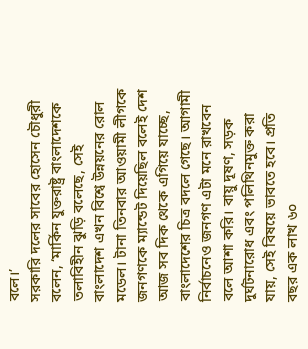বলে।’
সরকারি দলের সাবের হোসেন চৌধুরী বলেন, ‘মার্কিন যুক্তরাষ্ট্র বাংলাদেশকে তলাবিহীন ঝুড়ি বলেছে, সেই বাংলাদেশ এখন বিশ্বে উন্নয়নের রোল মডেল। টানা তিনবার আওয়ামী লীগকে জনগণকে ম্যান্ডেট দিয়েছিল বলেই দেশ আজ সব দিক থেকে এগিয়ে যাচ্ছে, বাংলাদেশের চিত্র বদলে গেছে। আগামী নির্বাচনেও জনগণ এটা মনে রাখবেন বলে আশা করি। বায়ু দূষণ, সড়ক দুর্ঘটনারোধ এবং পলিথিনমুক্ত করা যায়, সেই বিষয়ে ভাবতে হবে। প্রতি বছর এক লাখ ৬০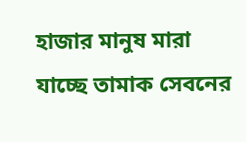হাজার মানুষ মারা যাচ্ছে তামাক সেবনের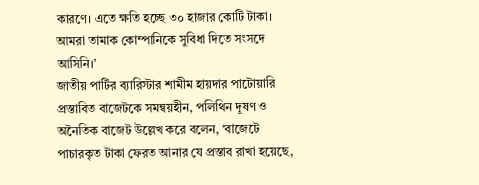কারণে। এতে ক্ষতি হচ্ছে ৩০ হাজার কোটি টাকা। আমরা তামাক কোম্পানিকে সুবিধা দিতে সংসদে আসিনি।’
জাতীয় পার্টির ব্যারিস্টার শামীম হায়দার পাটোয়ারি প্রস্তাবিত বাজেটকে সমন্বয়হীন, পলিথিন দূষণ ও অনৈতিক বাজেট উল্লেখ করে বলেন, ‘বাজেটে পাচারকৃত টাকা ফেরত আনার যে প্রস্তাব রাখা হয়েছে,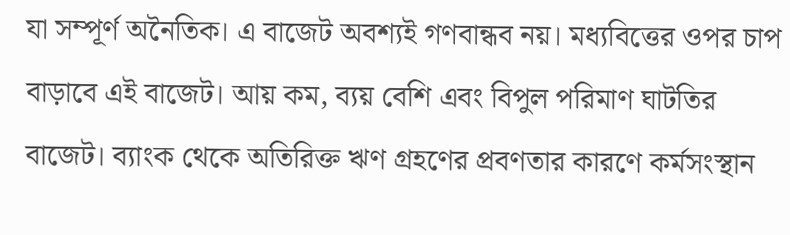যা সম্পূর্ণ অনৈতিক। এ বাজেট অবশ্যই গণবান্ধব নয়। মধ্যবিত্তের ওপর চাপ বাড়াবে এই বাজেট। আয় কম, ব্যয় বেশি এবং বিপুল পরিমাণ ঘাটতির বাজেট। ব্যাংক থেকে অতিরিক্ত ঋণ গ্রহণের প্রবণতার কারণে কর্মসংস্থান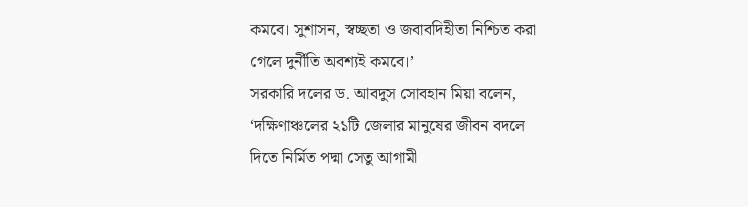কমবে। সুশাসন, স্বচ্ছতা ও জবাবদিহীতা নিশ্চিত করা গেলে দুর্নীতি অবশ্যই কমবে।’
সরকারি দলের ড. আবদুস সোবহান মিয়া বলেন, ‘দক্ষিণাঞ্চলের ২১টি জেলার মানুষের জীবন বদলে দিতে নির্মিত পদ্মা সেতু আগামী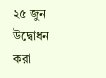২৫ জুন উদ্বোধন করা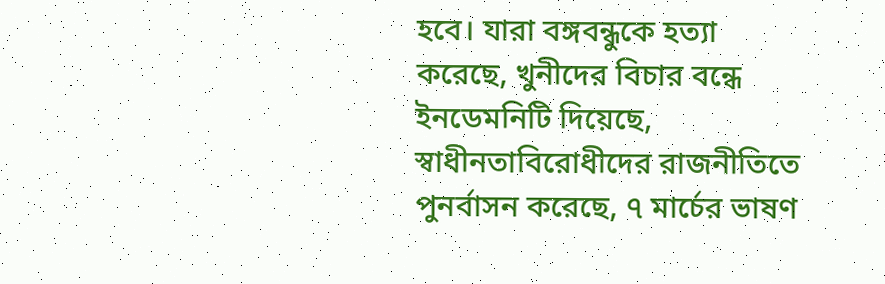হবে। যারা বঙ্গবন্ধুকে হত্যা করেছে, খুনীদের বিচার বন্ধে ইনডেমনিটি দিয়েছে, স্বাধীনতাবিরোধীদের রাজনীতিতে পুনর্বাসন করেছে, ৭ মার্চের ভাষণ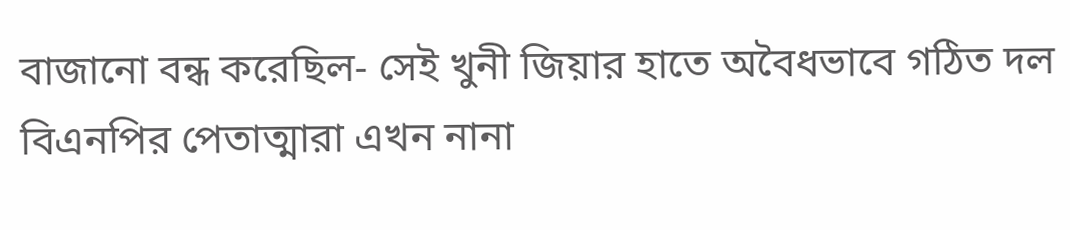বাজানো বন্ধ করেছিল- সেই খুনী জিয়ার হাতে অবৈধভাবে গঠিত দল বিএনপির পেতাত্মারা এখন নানা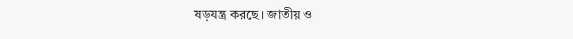ষড়যন্ত্র করছে। জাতীয় ও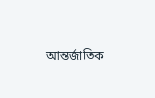আন্তর্জাতিক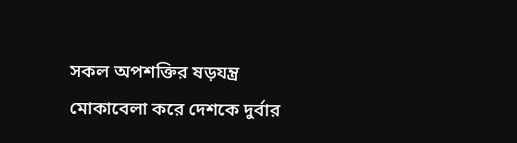সকল অপশক্তির ষড়যন্ত্র মোকাবেলা করে দেশকে দুর্বার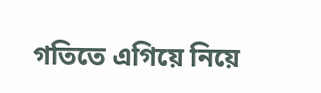গতিতে এগিয়ে নিয়ে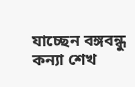যাচ্ছেন বঙ্গবন্ধু কন্যা শেখ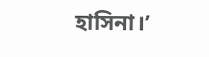হাসিনা।’